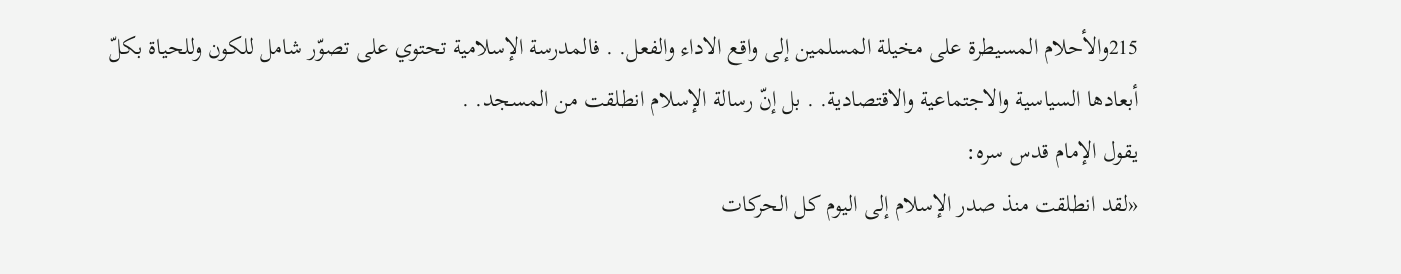215والأحلام المسيطرة على مخيلة المسلمين إلى واقع الاداء والفعل. . فالمدرسة الإسلامية تحتوي على تصوّر شامل للكون وللحياة بكلّ أبعادها السياسية والاجتماعية والاقتصادية. . بل إنّ رسالة الإسلام انطلقت من المسجد. .
يقول الإمام قدس سره:
«لقد انطلقت منذ صدر الإسلام إلى اليوم كل الحركات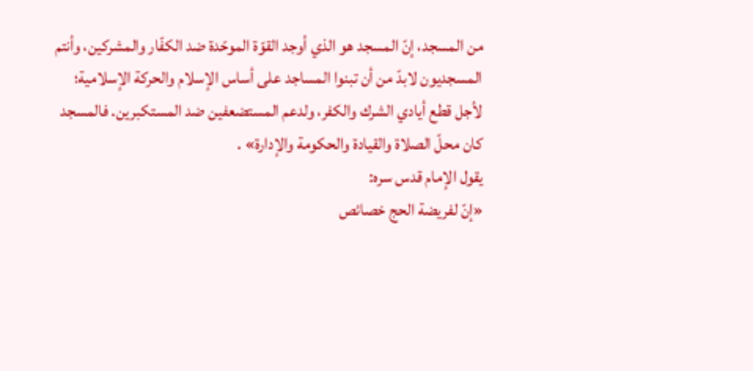من المسجد، إنّ المسجد هو الذي أوجد القوّة الموحّدة ضد الكفّار والمشركين، وأنتم المسجديون لابدّ من أن تبنوا المساجد على أساس الإسلام والحركة الإسلامية؛ لأجل قطع أيادي الشرك والكفر، ولدعم المستضعفين ضد المستكبرين. فالمسجد كان محلّ الصلاة والقيادة والحكومة والإدارة» .
يقول الإمام قدس سره:
«إنّ لفريضة الحج خصائص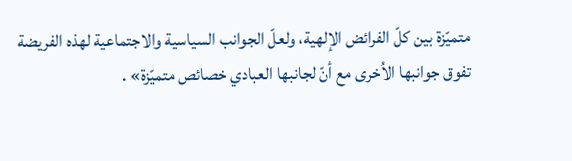متميّزة بين كلّ الفرائض الإلهية، ولعلّ الجوانب السياسية والاجتماعية لهذه الفريضة تفوق جوانبها الاُخرى مع أنّ لجانبها العبادي خصائص متميّزة» .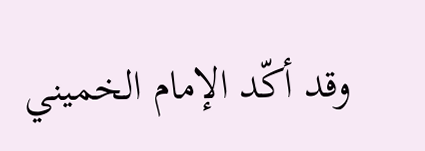وقد أكّد الإمام الخميني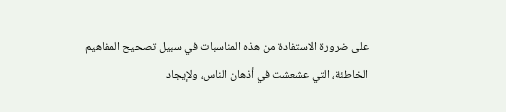على ضرورة الاستفادة من هذه المناسبات في سبيل تصحيح المفاهيم الخاطئة، التي عشعشت في أذهان الناس، ولإيجاد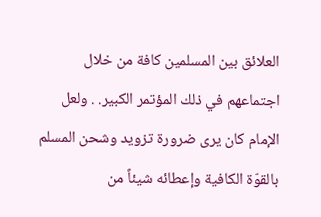العلائق بين المسلمين كافة من خلال اجتماعهم في ذلك المؤتمر الكبير. . ولعل الإمام كان يرى ضرورة تزويد وشحن المسلم بالقوّة الكافية وإعطائه شيئاً من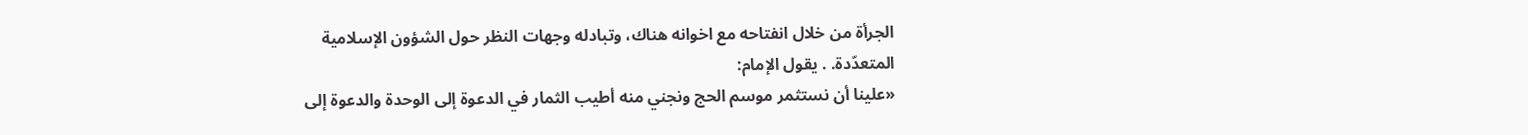الجرأة من خلال انفتاحه مع اخوانه هناك، وتبادله وجهات النظر حول الشؤون الإسلامية المتعدّدة. . يقول الإمام:
«علينا أن نستثمر موسم الحج ونجني منه أطيب الثمار في الدعوة إلى الوحدة والدعوة إلى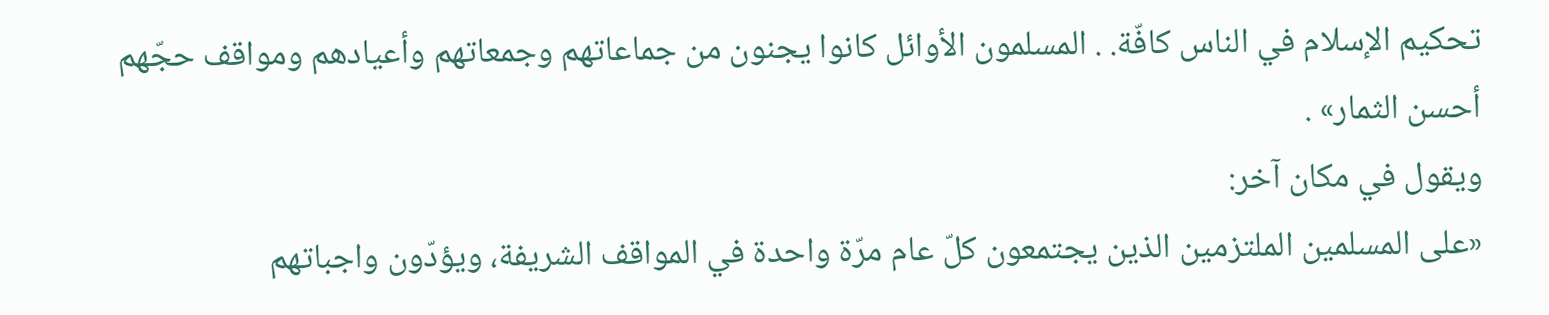تحكيم الإسلام في الناس كافّة. . المسلمون الأوائل كانوا يجنون من جماعاتهم وجمعاتهم وأعيادهم ومواقف حجّهم أحسن الثمار» .
ويقول في مكان آخر:
«على المسلمين الملتزمين الذين يجتمعون كلّ عام مرّة واحدة في المواقف الشريفة، ويؤدّون واجباتهم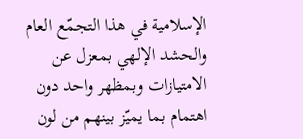الإسلامية في هذا التجمّع العام والحشد الإلهي بمعزل عن الامتيازات وبمظهر واحد دون اهتمام بما يميّز بينهم من لون